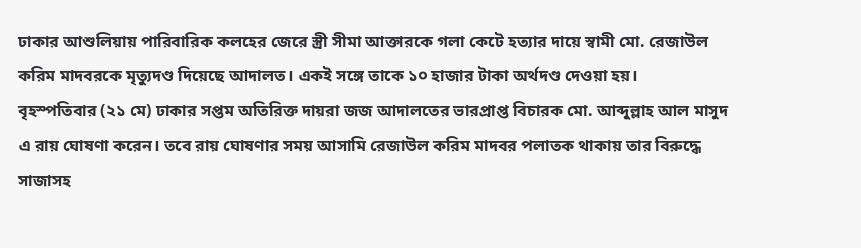ঢাকার আশুলিয়ায় পারিবারিক কলহের জেরে স্ত্রী সীমা আক্তারকে গলা কেটে হত্যার দায়ে স্বামী মো. রেজাউল করিম মাদবরকে মৃত্যুদণ্ড দিয়েছে আদালত। একই সঙ্গে তাকে ১০ হাজার টাকা অর্থদণ্ড দেওয়া হয়।
বৃহস্পতিবার (২১ মে) ঢাকার সপ্তম অতিরিক্ত দায়রা জজ আদালতের ভারপ্রাপ্ত বিচারক মো. আব্দুল্লাহ আল মাসুদ এ রায় ঘোষণা করেন। তবে রায় ঘোষণার সময় আসামি রেজাউল করিম মাদবর পলাতক থাকায় তার বিরুদ্ধে সাজাসহ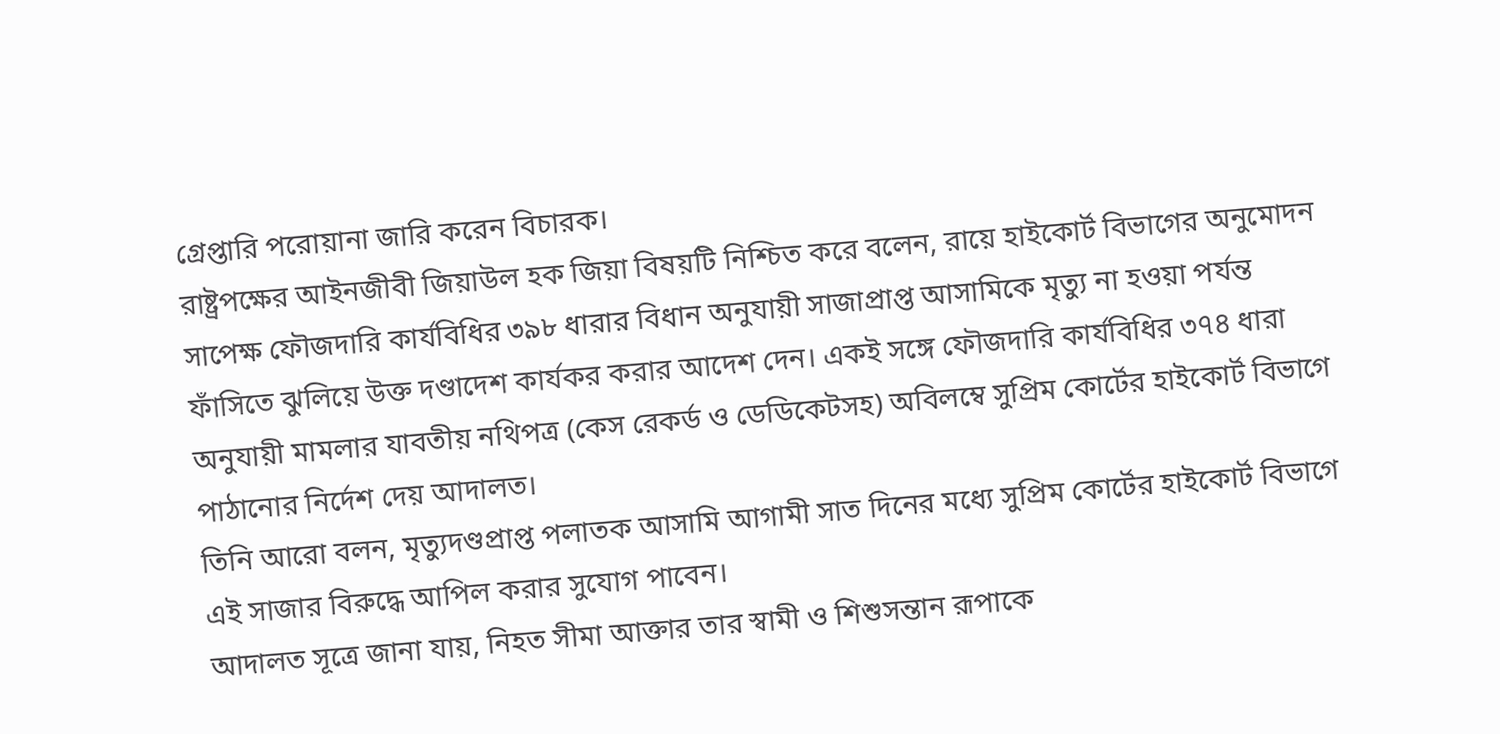গ্রেপ্তারি পরোয়ানা জারি করেন বিচারক।
রাষ্ট্রপক্ষের আইনজীবী জিয়াউল হক জিয়া বিষয়টি নিশ্চিত করে বলেন, রায়ে হাইকোর্ট বিভাগের অনুমোদন সাপেক্ষ ফৌজদারি কার্যবিধির ৩৯৮ ধারার বিধান অনুযায়ী সাজাপ্রাপ্ত আসামিকে মৃত্যু না হওয়া পর্যন্ত ফাঁসিতে ঝুলিয়ে উক্ত দণ্ডাদেশ কার্যকর করার আদেশ দেন। একই সঙ্গে ফৌজদারি কার্যবিধির ৩৭৪ ধারা অনুযায়ী মামলার যাবতীয় নথিপত্র (কেস রেকর্ড ও ডেডিকেটসহ) অবিলম্বে সুপ্রিম কোর্টের হাইকোর্ট বিভাগে পাঠানোর নির্দেশ দেয় আদালত।
তিনি আরো বলন, মৃত্যুদণ্ডপ্রাপ্ত পলাতক আসামি আগামী সাত দিনের মধ্যে সুপ্রিম কোর্টের হাইকোর্ট বিভাগে এই সাজার বিরুদ্ধে আপিল করার সুযোগ পাবেন।
আদালত সূত্রে জানা যায়, নিহত সীমা আক্তার তার স্বামী ও শিশুসন্তান রূপাকে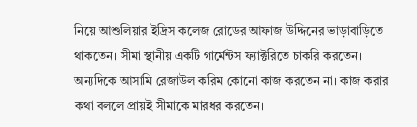নিয়ে আশুলিয়ার ইদ্রিস কলেজ রোডের আফাজ উদ্দিনের ভাড়াবাড়িতে থাকতেন। সীমা স্থানীয় একটি গার্মেন্টস ফ্যাক্টরিতে চাকরি করতেন। অন্যদিকে আসামি রেজাউল করিম কোনো কাজ করতেন না। কাজ করার কথা বললে প্রায়ই সীমাকে মারধর করতেন।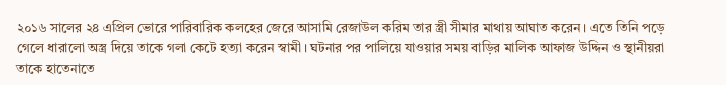২০১৬ সালের ২৪ এপ্রিল ভোরে পারিবারিক কলহের জেরে আসামি রেজাউল করিম তার স্ত্রী সীমার মাথায় আঘাত করেন। এতে তিনি পড়ে গেলে ধারালো অস্ত্র দিয়ে তাকে গলা কেটে হত্যা করেন স্বামী। ঘটনার পর পালিয়ে যাওয়ার সময় বাড়ির মালিক আফাজ উদ্দিন ও স্থানীয়রা তাকে হাতেনাতে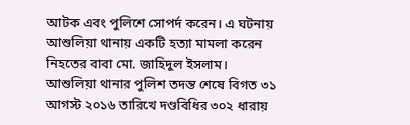আটক এবং পুলিশে সোপর্দ করেন। এ ঘটনায় আশুলিয়া থানায় একটি হত্যা মামলা করেন নিহতের বাবা মো. জাহিদুল ইসলাম।
আশুলিয়া থানার পুলিশ তদন্ত শেষে বিগত ৩১ আগস্ট ২০১৬ তারিখে দণ্ডবিধির ৩০২ ধারায়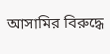আসামির বিরুদ্ধে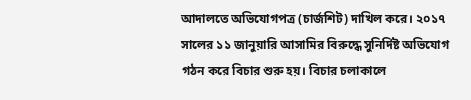আদালতে অভিযোগপত্র (চার্জশিট) দাখিল করে। ২০১৭ সালের ১১ জানুয়ারি আসামির বিরুদ্ধে সুনির্দিষ্ট অভিযোগ গঠন করে বিচার শুরু হয়। বিচার চলাকালে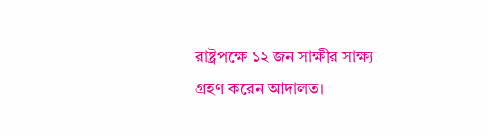রাষ্ট্রপক্ষে ১২ জন সাক্ষীর সাক্ষ্য গ্রহণ করেন আদালত।